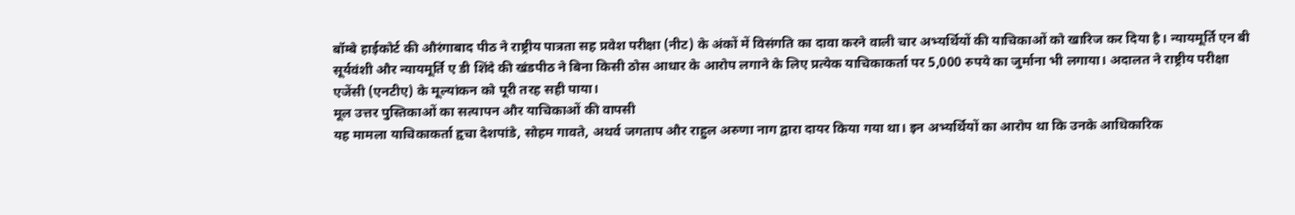बॉम्बे हाईकोर्ट की औरंगाबाद पीठ ने राष्ट्रीय पात्रता सह प्रवेश परीक्षा (नीट) के अंकों में विसंगति का दावा करने वाली चार अभ्यर्थियों की याचिकाओं को खारिज कर दिया है। न्यायमूर्ति एन बी सूर्यवंशी और न्यायमूर्ति ए डी शिंदे की खंडपीठ ने बिना किसी ठोस आधार के आरोप लगाने के लिए प्रत्येक याचिकाकर्ता पर 5,000 रुपये का जुर्माना भी लगाया। अदालत ने राष्ट्रीय परीक्षा एजेंसी (एनटीए) के मूल्यांकन को पूरी तरह सही पाया।
मूल उत्तर पुस्तिकाओं का सत्यापन और याचिकाओं की वापसी
यह मामला याचिकाकर्ता हृचा देशपांडे, सोहम गावते, अथर्व जगताप और राहुल अरुणा नाग द्वारा दायर किया गया था। इन अभ्यर्थियों का आरोप था कि उनके आधिकारिक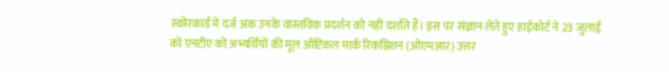स्कोरकार्ड में दर्ज अंक उनके वास्तविक प्रदर्शन को नहीं दर्शाते हैं। इस पर संज्ञान लेते हुए हाईकोर्ट ने 23 जुलाई को एनटीए को अभ्यर्थियों की मूल ऑप्टिकल मार्क रिकग्निशन (ओएमआर) उत्तर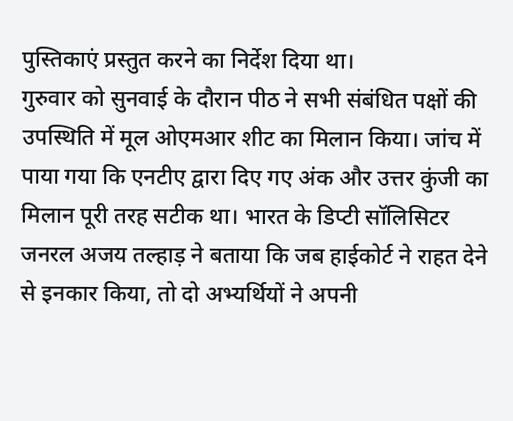पुस्तिकाएं प्रस्तुत करने का निर्देश दिया था।
गुरुवार को सुनवाई के दौरान पीठ ने सभी संबंधित पक्षों की उपस्थिति में मूल ओएमआर शीट का मिलान किया। जांच में पाया गया कि एनटीए द्वारा दिए गए अंक और उत्तर कुंजी का मिलान पूरी तरह सटीक था। भारत के डिप्टी सॉलिसिटर जनरल अजय तल्हाड़ ने बताया कि जब हाईकोर्ट ने राहत देने से इनकार किया, तो दो अभ्यर्थियों ने अपनी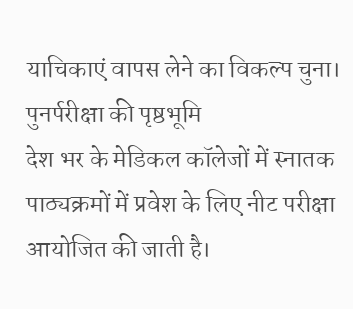याचिकाएं वापस लेने का विकल्प चुना।
पुनर्परीक्षा की पृष्ठभूमि
देश भर के मेडिकल कॉलेजों में स्नातक पाठ्यक्रमों में प्रवेश के लिए नीट परीक्षा आयोजित की जाती है।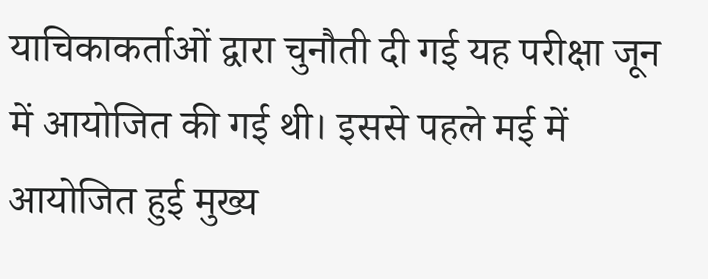याचिकाकर्ताओं द्वारा चुनौती दी गई यह परीक्षा जून में आयोजित की गई थी। इससे पहले मई में आयोजित हुई मुख्य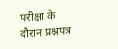परीक्षा के दौरान प्रश्नपत्र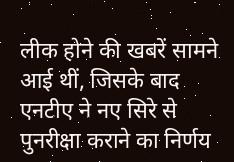लीक होने की खबरें सामने आई थीं, जिसके बाद एनटीए ने नए सिरे से पुनरीक्षा कराने का निर्णय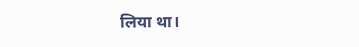लिया था।